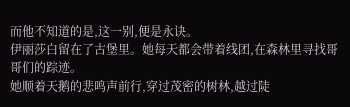而他不知道的是,这一别,便是永诀。
伊丽莎白留在了古堡里。她每天都会带着线团,在森林里寻找哥哥们的踪迹。
她顺着天鹅的悲鸣声前行,穿过茂密的树林,越过陡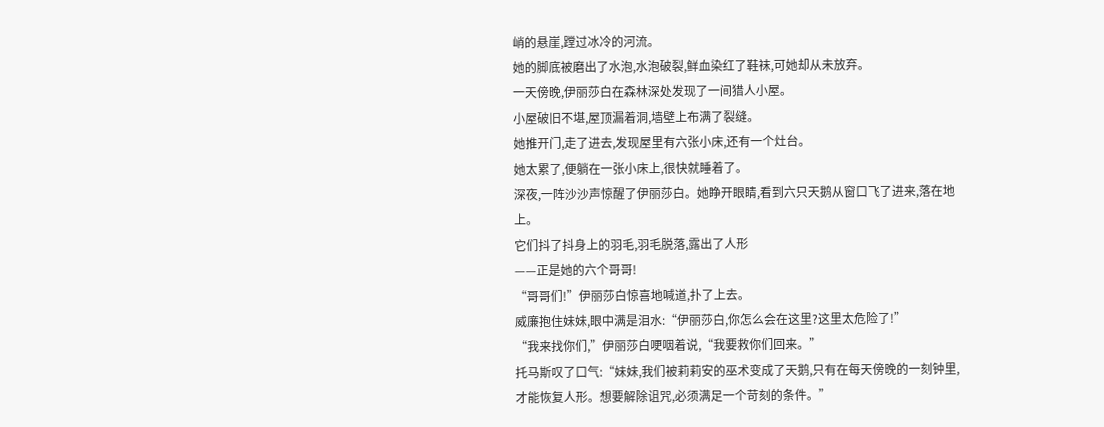峭的悬崖,蹚过冰冷的河流。
她的脚底被磨出了水泡,水泡破裂,鲜血染红了鞋袜,可她却从未放弃。
一天傍晚,伊丽莎白在森林深处发现了一间猎人小屋。
小屋破旧不堪,屋顶漏着洞,墙壁上布满了裂缝。
她推开门,走了进去,发现屋里有六张小床,还有一个灶台。
她太累了,便躺在一张小床上,很快就睡着了。
深夜,一阵沙沙声惊醒了伊丽莎白。她睁开眼睛,看到六只天鹅从窗口飞了进来,落在地上。
它们抖了抖身上的羽毛,羽毛脱落,露出了人形
——正是她的六个哥哥!
“哥哥们!”伊丽莎白惊喜地喊道,扑了上去。
威廉抱住妹妹,眼中满是泪水:“伊丽莎白,你怎么会在这里?这里太危险了!”
“我来找你们,”伊丽莎白哽咽着说,“我要救你们回来。”
托马斯叹了口气:“妹妹,我们被莉莉安的巫术变成了天鹅,只有在每天傍晚的一刻钟里,才能恢复人形。想要解除诅咒,必须满足一个苛刻的条件。”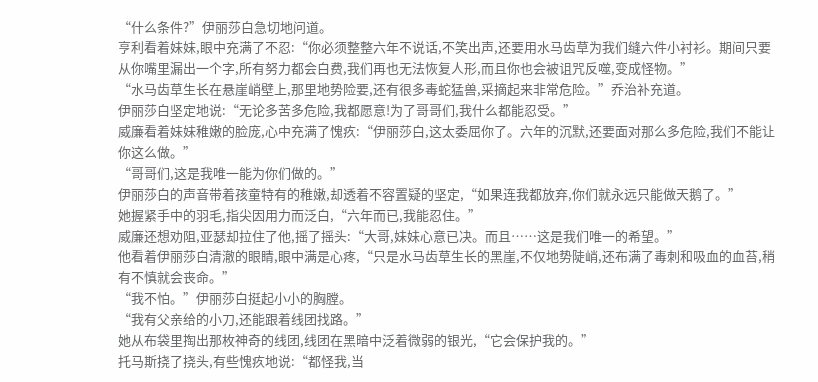“什么条件?”伊丽莎白急切地问道。
亨利看着妹妹,眼中充满了不忍:“你必须整整六年不说话,不笑出声,还要用水马齿草为我们缝六件小衬衫。期间只要从你嘴里漏出一个字,所有努力都会白费,我们再也无法恢复人形,而且你也会被诅咒反噬,变成怪物。”
“水马齿草生长在悬崖峭壁上,那里地势险要,还有很多毒蛇猛兽,采摘起来非常危险。”乔治补充道。
伊丽莎白坚定地说:“无论多苦多危险,我都愿意!为了哥哥们,我什么都能忍受。”
威廉看着妹妹稚嫩的脸庞,心中充满了愧疚:“伊丽莎白,这太委屈你了。六年的沉默,还要面对那么多危险,我们不能让你这么做。”
“哥哥们,这是我唯一能为你们做的。”
伊丽莎白的声音带着孩童特有的稚嫩,却透着不容置疑的坚定,“如果连我都放弃,你们就永远只能做天鹅了。”
她握紧手中的羽毛,指尖因用力而泛白,“六年而已,我能忍住。”
威廉还想劝阻,亚瑟却拉住了他,摇了摇头:“大哥,妹妹心意已决。而且……这是我们唯一的希望。”
他看着伊丽莎白清澈的眼睛,眼中满是心疼,“只是水马齿草生长的黑崖,不仅地势陡峭,还布满了毒刺和吸血的血苔,稍有不慎就会丧命。”
“我不怕。”伊丽莎白挺起小小的胸膛。
“我有父亲给的小刀,还能跟着线团找路。”
她从布袋里掏出那枚神奇的线团,线团在黑暗中泛着微弱的银光,“它会保护我的。”
托马斯挠了挠头,有些愧疚地说:“都怪我,当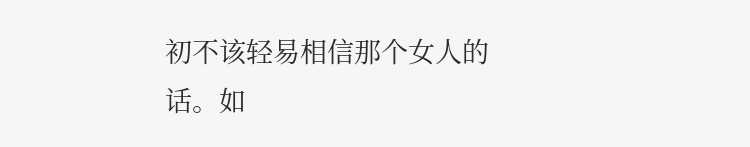初不该轻易相信那个女人的话。如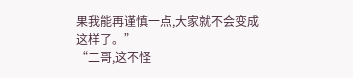果我能再谨慎一点,大家就不会变成这样了。”
“二哥,这不怪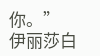你。”
伊丽莎白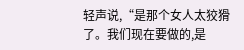轻声说,“是那个女人太狡猾了。我们现在要做的,是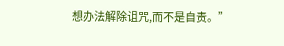想办法解除诅咒,而不是自责。”